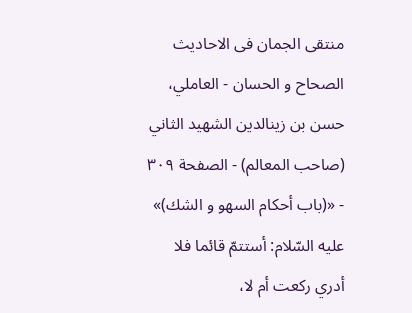منتقى الجمان فى الاحاديث الصحاح و الحسان - العاملي، حسن بن زينالدين الشهيد الثاني (صاحب المعالم) - الصفحة ٣٠٩ - «(باب أحكام السهو و الشك)»
عليه السّلام: أستتمّ قائما فلا أدري ركعت أم لا،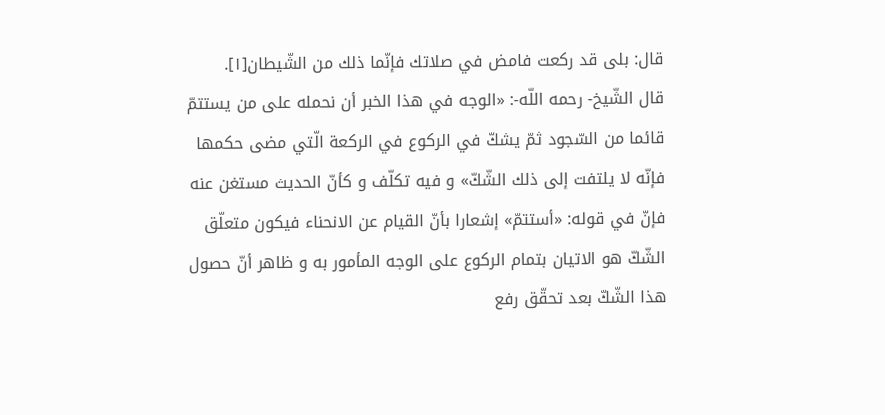قال: بلى قد ركعت فامض في صلاتك فإنّما ذلك من الشّيطان[١].
قال الشّيخ- رحمه اللّه-: «الوجه في هذا الخبر أن نحمله على من يستتمّ قائما من السّجود ثمّ يشكّ في الركوع في الركعة الّتي مضى حكمها فإنّه لا يلتفت إلى ذلك الشّكّ» و فيه تكلّف و كأنّ الحديث مستغن عنه فإنّ في قوله: «أستتمّ» إشعارا بأنّ القيام عن الانحناء فيكون متعلّق الشّكّ هو الاتيان بتمام الركوع على الوجه المأمور به و ظاهر أنّ حصول هذا الشّكّ بعد تحقّق رفع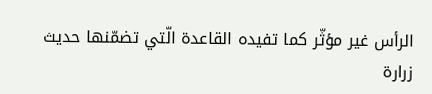الرأس غير مؤثّر كما تفيده القاعدة الّتي تضمّنها حديث زرارة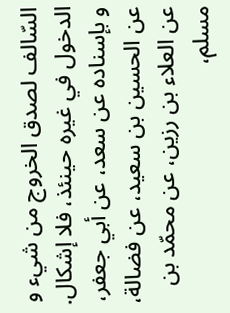السّالف لصدق الخروج من شيء و الدخول في غيره حينئذ، فلا إشكال.
و بإسناده عن سعد، عن أبي جعفر، عن الحسين بن سعيد، عن فضالة، عن العلاء بن رزين، عن محمّد بن مسلم،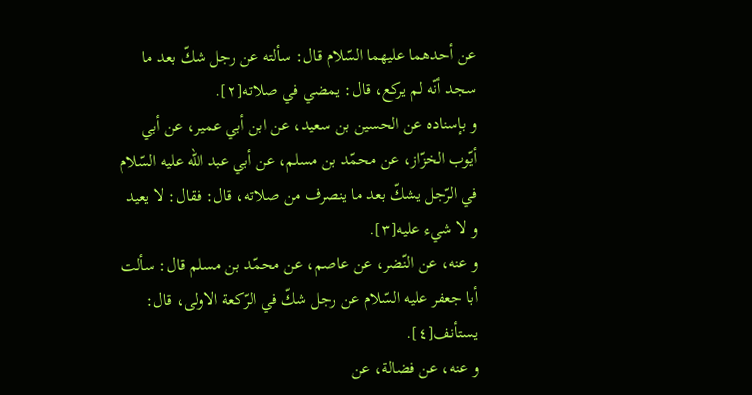عن أحدهما عليهما السّلام قال: سألته عن رجل شكّ بعد ما سجد أنّه لم يركع، قال: يمضي في صلاته[٢].
و بإسناده عن الحسين بن سعيد، عن ابن أبي عمير، عن أبي أيّوب الخزّاز، عن محمّد بن مسلم، عن أبي عبد اللّه عليه السّلام في الرّجل يشكّ بعد ما ينصرف من صلاته، قال: فقال: لا يعيد و لا شيء عليه[٣].
و عنه، عن النّضر، عن عاصم، عن محمّد بن مسلم قال: سألت أبا جعفر عليه السّلام عن رجل شكّ في الرّكعة الاولى، قال: يستأنف[٤].
و عنه، عن فضالة، عن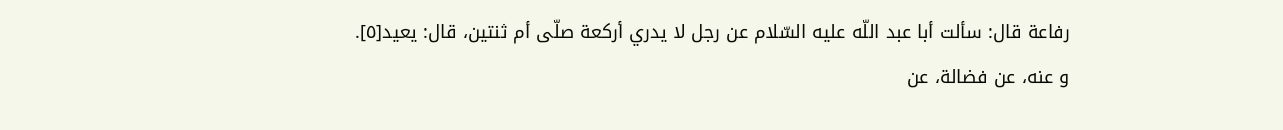رفاعة قال: سألت أبا عبد اللّه عليه السّلام عن رجل لا يدري أركعة صلّى أم ثنتين، قال: يعيد[٥].
و عنه، عن فضالة، عن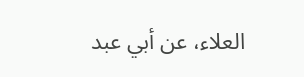العلاء، عن أبي عبد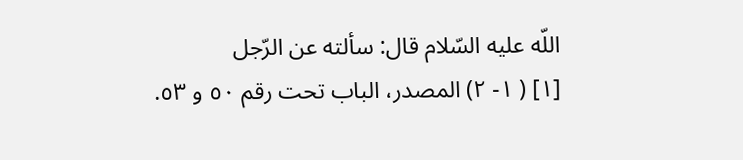اللّه عليه السّلام قال: سألته عن الرّجل
[١] ( ١- ٢) المصدر، الباب تحت رقم ٥٠ و ٥٣.